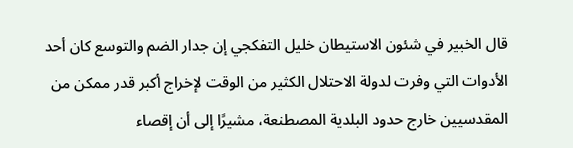قال الخبير في شئون الاستيطان خليل التفكجي إن جدار الضم والتوسع كان أحد الأدوات التي وفرت لدولة الاحتلال الكثير من الوقت لإخراج أكبر قدر ممكن من المقدسيين خارج حدود البلدية المصطنعة، مشيرًا إلى أن إقصاء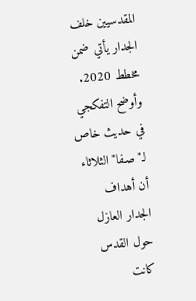المقدسيين خلف الجدار يأتي ضمن مخطط 2020.
وأوضح التفكجي في حديث خاص لـ"صـفا" الثلاثاء أن أهداف الجدار العازل حول القدس كانت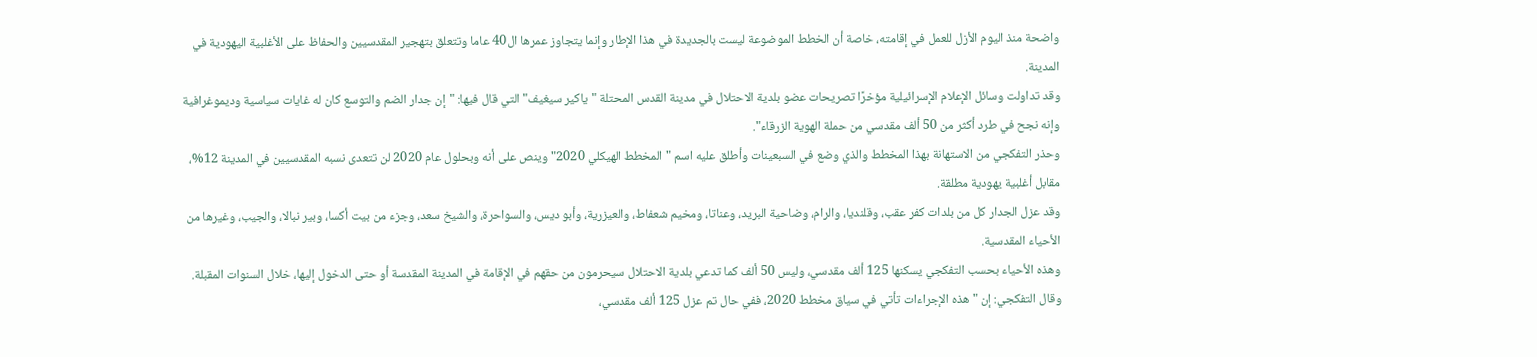واضحة منذ اليوم الأزل للعمل في إقامته، خاصة أن الخطط الموضوعة ليست بالجديدة في هذا الإطار وإنما يتجاوز عمرها ال40 عاما وتتعلق بتهجير المقدسيين والحفاظ على الأغلبية اليهودية في المدينة.
وقد تداولت وسائل الإعلام الإسرائيلية مؤخرًا تصريحات عضو بلدية الاحتلال في مدينة القدس المحتلة "ياكير سيغيف" التي قال فيها: "إن جدار الضم والتوسع كان له غايات سياسية وديموغرافية وإنه نجح في طرد أكثر من 50 ألف مقدسي من حملة الهوية الزرقاء".
وحذر التفكجي من الاستهانة بهذا المخطط والذي وضع في السبعينات وأطلق عليه اسم "المخطط الهيكلي 2020" وينص على أنه وبحلول عام 2020 لن تتعدى نسبه المقدسيين في المدينة 12%، مقابل أغلبية يهودية مطلقة.
وقد عزل الجدار كل من بلدات كفر عقب، وقلنديا، والرام، وضاحية البريد، وعناتا، ومخيم شعفاط، والعيزرية، وأبو ديس، والسواحرة، والشيخ سعد، وجزء من بيت أكسا، وبير نبالا، والجيب، وغيرها من الأحياء المقدسية.
وهذه الأحياء بحسب التفكجي يسكنها 125 ألف مقدسي، وليس 50 ألف كما تدعي بلدية الاحتلال سيحرمون من حقهم في الإقامة في المدينة المقدسة أو حتى الدخول إليها، خلال السنوات المقبلة.
وقال التفكجي: إن "هذه الإجراءات تأتي في سياق مخطط 2020، ففي حال تم عزل 125 ألف مقدسي،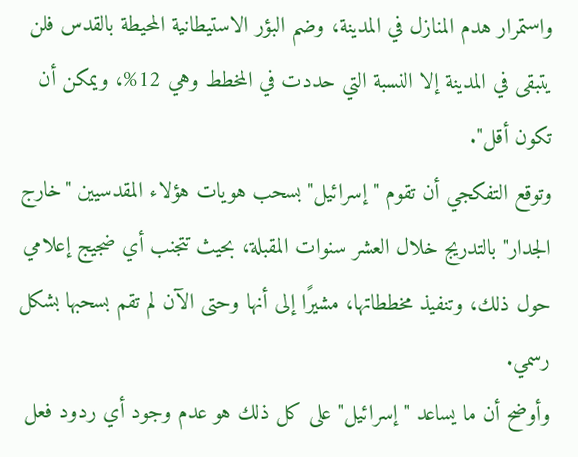واستمرار هدم المنازل في المدينة، وضم البؤر الاستيطانية المحيطة بالقدس فلن يتبقى في المدينة إلا النسبة التي حددت في المخطط وهي 12%، ويمكن أن تكون أقل".
وتوقع التفكجي أن تقوم "إسرائيل" بسحب هويات هؤلاء المقدسيين "خارج الجدار" بالتدريج خلال العشر سنوات المقبلة، بحيث تتجنب أي ضجيج إعلامي حول ذلك، وتنفيذ مخططاتها، مشيرًا إلى أنها وحتى الآن لم تقم بسحبها بشكل رسمي.
وأوضح أن ما يساعد "إسرائيل" على كل ذلك هو عدم وجود أي ردود فعل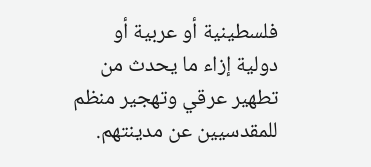فلسطينية أو عربية أو دولية إزاء ما يحدث من تطهير عرقي وتهجير منظم للمقدسيين عن مدينتهم.